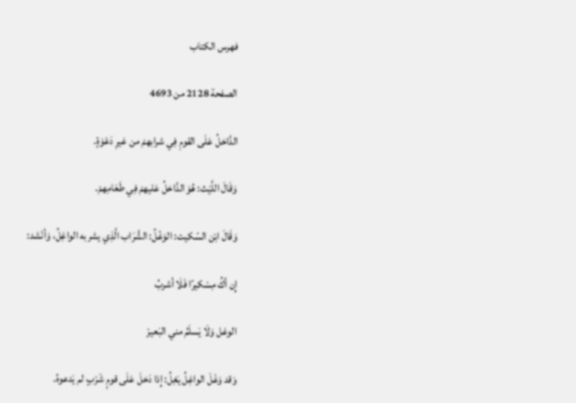فهرس الكتاب

الصفحة 2128 من 4693

الدَّاخلُ عَلَى القومِ فِي شرابهمْ من غيرِ دَعْوَةٍ.

وَقَالَ اللَّيْث: هُوَ الدَّاخلُ عَليهمْ فِي طَعَامِهمْ.

وَقَالَ ابْن السّكيت: الوَغْلُ: الشَّرَاب الَّذِي يشربه الواغِلُ، وَأنْشد:

إِن أكُ مِسْكيرًا فَلَا أشربُ

الوغل وَلَا يَسلَمُ مني البَعيرْ

وَقد وَغَلَ الواغِلُ يَغِلُ: إِذا دَخلَ عَلَى قومٍ شَرْبٍ لم يَدعوهُ.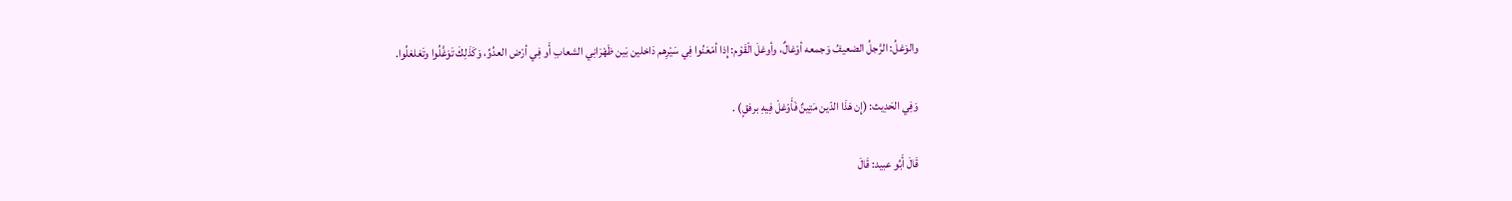والوَغلُ: الرَّجلُ الضعيفُ وَجمعه أوْغالٌ، وأوغلَ الْقَوْم: إِذا أمْعَنُوا فِي سَيْرِهم دَاخلين بَين ظَهْرَانِي الشعابِ أَو فِي أرْض العدُوِّ، وَكَذَلِكَ تَوَغَّلُوا وتَغلغلُوا.

وَفِي الحَدِيث: (إِن هَذَا الدّين مَتِينٌ فَأَوْغلْ فِيهِ برفقٍ) .

قَالَ أَبُو عبيد: قَالَ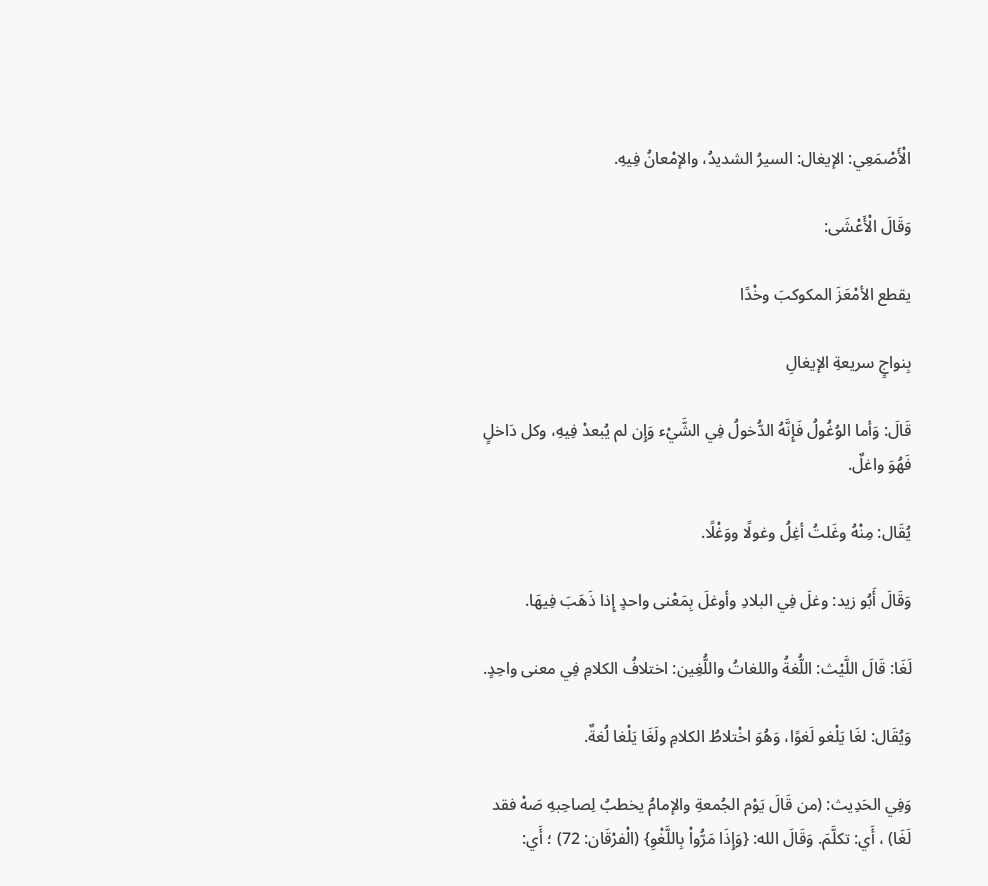الْأَصْمَعِي: الإيغال: السيرُ الشديدُ، والإمْعانُ فِيهِ.

وَقَالَ الْأَعْشَى:

يقطع الأمْعَزَ المكوكبَ وخْدًا

بِنواجٍ سريعةِ الإيغالِ

قَالَ: وَأما الوُغُولُ فَإِنَّهُ الدُّخولُ فِي الشَّيْء وَإِن لم يُبعدْ فِيهِ، وكل دَاخلٍ فَهُوَ واغلٌ.

يُقَال: مِنْهُ وغَلتُ أغِلُ وغولًا ووَغْلًا.

وَقَالَ أَبُو زيد: وغلَ فِي البلادِ وأوغلَ بِمَعْنى واحدٍ إِذا ذَهَبَ فِيهَا.

لَغَا: قَالَ اللَّيْث: اللُّغةُ واللغاتُ واللُّغِين: اختلافُ الكلامِ فِي معنى واحِدٍ.

وَيُقَال: لغَا يَلْغو لَغوًا، وَهُوَ اخْتلاطُ الكلامِ ولَغَا يَلْغا لُغةٌ.

وَفِي الحَدِيث: (من قَالَ يَوْم الجُمعةِ والإمامُ يخطبُ لِصاحِبهِ صَهْ فقد لَغَا) ، أَي: تكلَّمَ. وَقَالَ الله: {وَإِذَا مَرُّواْ بِاللَّغْوِ} (الْفرْقَان: 72) ؛ أَي: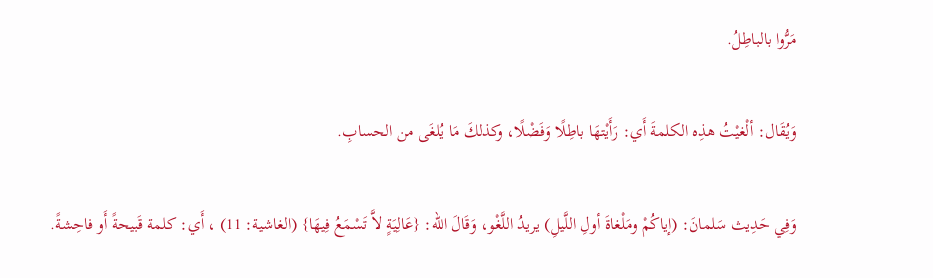مَرُّوا بالباطِلُ.

وَيُقَال: ألْغيْتُ هذِه الكلمةَ أَي: رَأَيْتهَا باطِلًا وَفَضْلًا، وكذلكَ مَا يُلغَى من الحسابِ.

وَفِي حَدِيث سَلمانَ: (إياكُمْ ومَلْغاةَ أولِ اللَّيلِ) يريدُ اللَّغْو، وَقَالَ الله: {عَالِيَةٍ لاَّ تَسْمَعُ فِيهَا} (الغاشية: 11) ، أَي: كلمة قَبيحةً أَو فاحِشةً.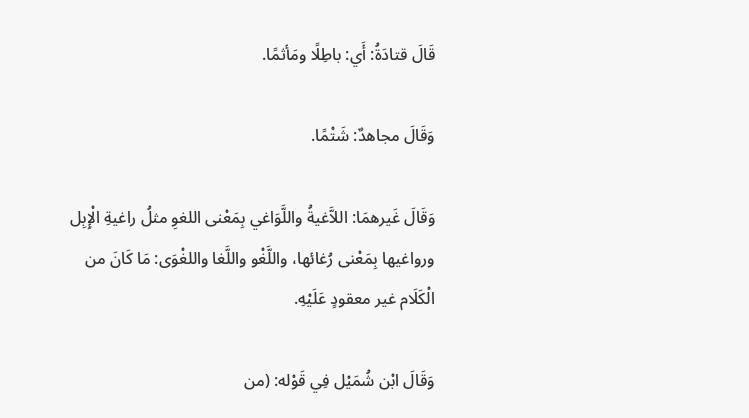قَالَ قتادَةُ: أَي: باطِلًا ومَأثمًا.

وَقَالَ مجاهدٌ: شَتْمًا.

وَقَالَ غَيرهمَا: اللاَّغيةُ واللَّوَاغي بِمَعْنى اللغوِ مثلُ راغيةِ الْإِبِل ورواغيها بِمَعْنى رُغائها، واللَّغْو واللَّغا واللغْوَى: مَا كَانَ من الْكَلَام غير معقودٍ عَلَيْهِ.

وَقَالَ ابْن شُمَيْل فِي قَوْله: (من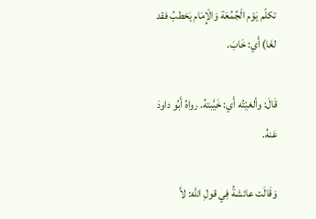تكلّم يَوْم الْجُمُعَة وَالْإِمَام يَخطبُ فقد لغَا) أَي: خَابَ.

قَالَ: وألغيْتُه أَي: خَيَّبتهُ. رواهُ أَبُو داودَ عَنهُ.

وَقَالَت عائشةُ فِي قولِ الله: لاَّ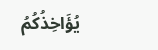يُؤَاخِذُكُمُ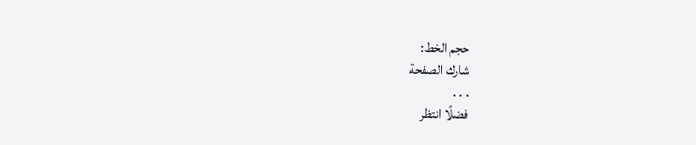حجم الخط:
شارك الصفحة
. . .
فضلًا انتظر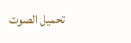تحميل الصوت